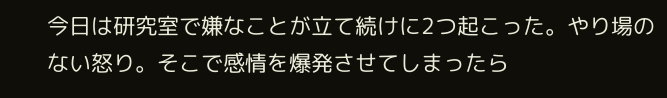今日は研究室で嫌なことが立て続けに2つ起こった。やり場のない怒り。そこで感情を爆発させてしまったら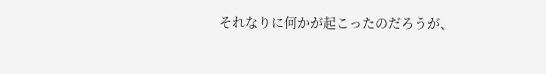それなりに何かが起こったのだろうが、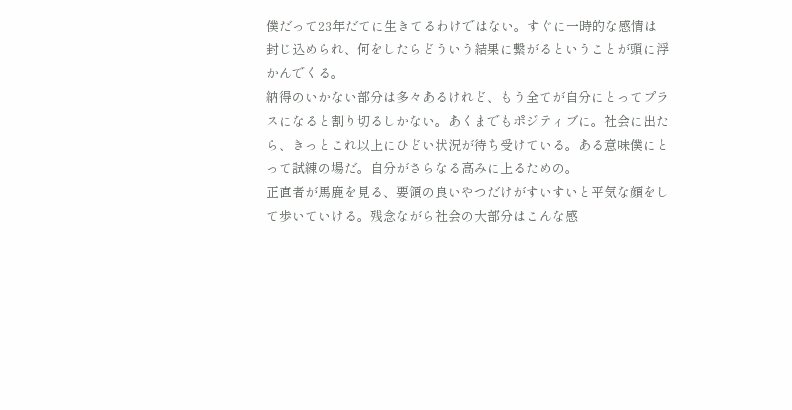僕だって23年だてに生きてるわけではない。すぐに一時的な感情は封じ込められ、何をしたらどういう結果に繋がるということが頭に浮かんでくる。
納得のいかない部分は多々あるけれど、もう全てが自分にとってプラスになると割り切るしかない。あくまでもポジティブに。社会に出たら、きっとこれ以上にひどい状況が待ち受けている。ある意味僕にとって試練の場だ。自分がさらなる高みに上るための。
正直者が馬鹿を見る、要領の良いやつだけがすいすいと平気な顔をして歩いていける。残念ながら社会の大部分はこんな感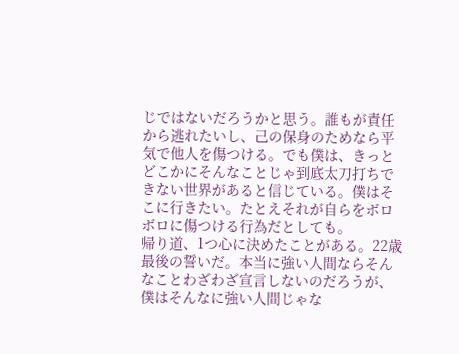じではないだろうかと思う。誰もが責任から逃れたいし、己の保身のためなら平気で他人を傷つける。でも僕は、きっとどこかにそんなことじゃ到底太刀打ちできない世界があると信じている。僕はそこに行きたい。たとえそれが自らをボロボロに傷つける行為だとしても。
帰り道、1つ心に決めたことがある。22歳最後の誓いだ。本当に強い人間ならそんなことわざわざ宣言しないのだろうが、僕はそんなに強い人間じゃな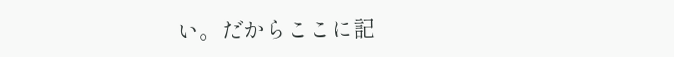い。だからここに記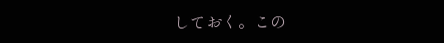しておく。この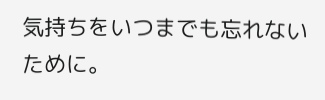気持ちをいつまでも忘れないために。